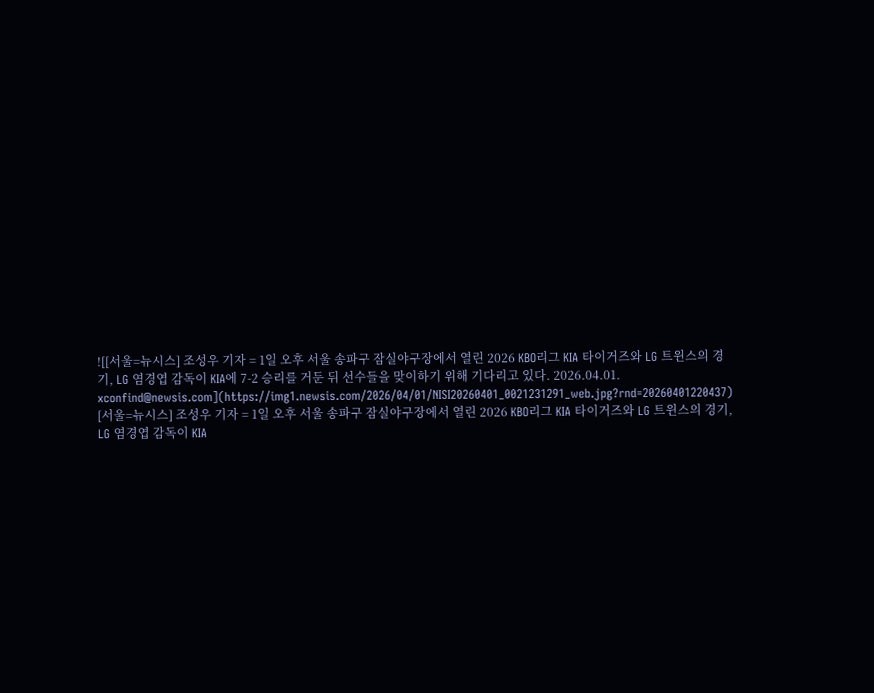![[서울=뉴시스] 조성우 기자 = 1일 오후 서울 송파구 잠실야구장에서 열린 2026 KBO리그 KIA 타이거즈와 LG 트윈스의 경기, LG 염경엽 감독이 KIA에 7-2 승리를 거둔 뒤 선수들을 맞이하기 위해 기다리고 있다. 2026.04.01. xconfind@newsis.com](https://img1.newsis.com/2026/04/01/NISI20260401_0021231291_web.jpg?rnd=20260401220437)
[서울=뉴시스] 조성우 기자 = 1일 오후 서울 송파구 잠실야구장에서 열린 2026 KBO리그 KIA 타이거즈와 LG 트윈스의 경기, LG 염경엽 감독이 KIA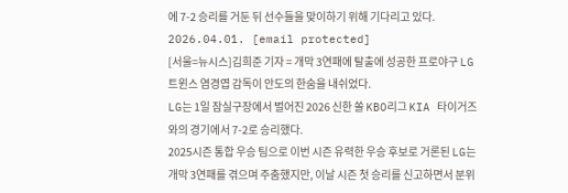에 7-2 승리를 거둔 뒤 선수들을 맞이하기 위해 기다리고 있다. 2026.04.01. [email protected]
[서울=뉴시스]김희준 기자 = 개막 3연패에 탈출에 성공한 프로야구 LG 트윈스 염경엽 감독이 안도의 한숨을 내쉬었다.
LG는 1일 잠실구장에서 벌어진 2026 신한 쏠 KBO리그 KIA 타이거즈와의 경기에서 7-2로 승리했다.
2025시즌 통합 우승 팀으로 이번 시즌 유력한 우승 후보로 거론된 LG는 개막 3연패를 겪으며 주춤했지만, 이날 시즌 첫 승리를 신고하면서 분위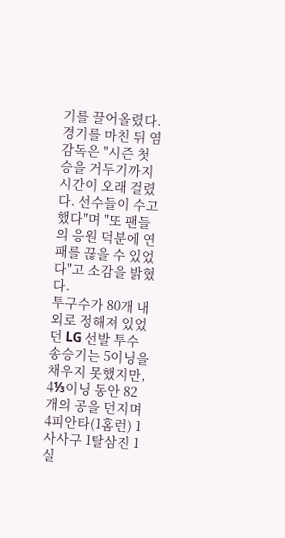기를 끌어올렸다.
경기를 마친 뒤 염 감독은 "시즌 첫 승을 거두기까지 시간이 오래 걸렸다. 선수들이 수고했다"며 "또 팬들의 응원 덕분에 연패를 끊을 수 있었다"고 소감을 밝혔다.
투구수가 80개 내외로 정해져 있었던 LG 선발 투수 송승기는 5이닝을 채우지 못했지만, 4⅓이닝 동안 82개의 공을 던지며 4피안타(1홈런) 1사사구 1탈삼진 1실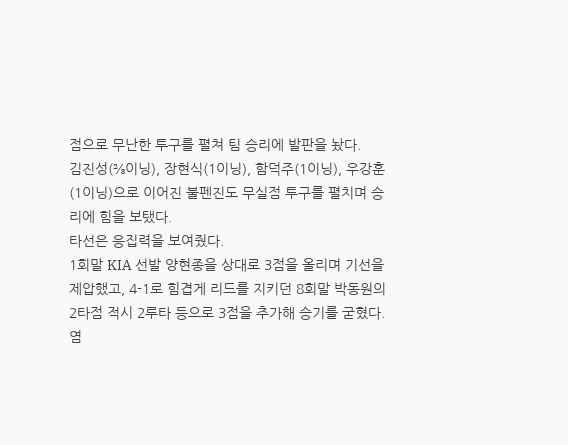점으로 무난한 투구를 펼쳐 팀 승리에 발판을 놨다.
김진성(⅔이닝), 장현식(1이닝), 함덕주(1이닝), 우강훈(1이닝)으로 이어진 불펜진도 무실점 투구를 펼치며 승리에 힘을 보탰다.
타선은 응집력을 보여줬다.
1회말 KIA 선발 양현종을 상대로 3점을 올리며 기선을 제압했고, 4-1로 힘겹게 리드를 지키던 8회말 박동원의 2타점 적시 2루타 등으로 3점을 추가해 승기를 굳혔다.
염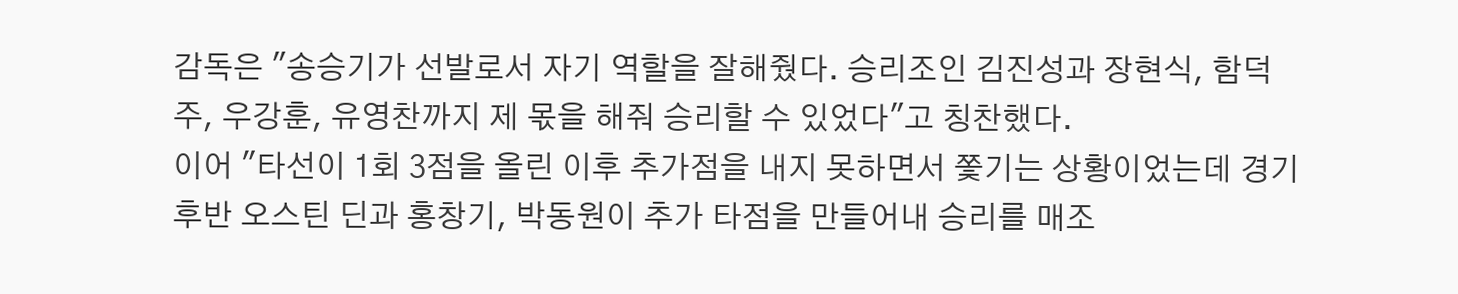감독은 "송승기가 선발로서 자기 역할을 잘해줬다. 승리조인 김진성과 장현식, 함덕주, 우강훈, 유영찬까지 제 몫을 해줘 승리할 수 있었다"고 칭찬했다.
이어 "타선이 1회 3점을 올린 이후 추가점을 내지 못하면서 쫓기는 상황이었는데 경기 후반 오스틴 딘과 홍창기, 박동원이 추가 타점을 만들어내 승리를 매조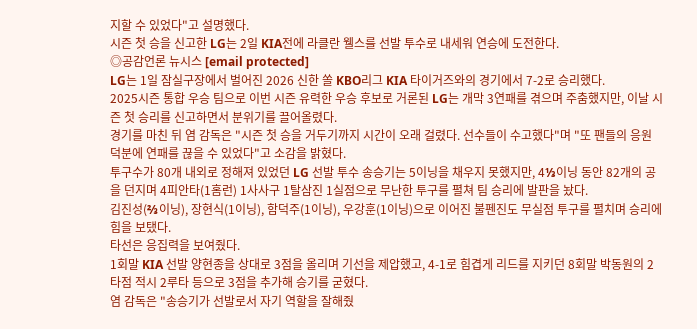지할 수 있었다"고 설명했다.
시즌 첫 승을 신고한 LG는 2일 KIA전에 라클란 웰스를 선발 투수로 내세워 연승에 도전한다.
◎공감언론 뉴시스 [email protected]
LG는 1일 잠실구장에서 벌어진 2026 신한 쏠 KBO리그 KIA 타이거즈와의 경기에서 7-2로 승리했다.
2025시즌 통합 우승 팀으로 이번 시즌 유력한 우승 후보로 거론된 LG는 개막 3연패를 겪으며 주춤했지만, 이날 시즌 첫 승리를 신고하면서 분위기를 끌어올렸다.
경기를 마친 뒤 염 감독은 "시즌 첫 승을 거두기까지 시간이 오래 걸렸다. 선수들이 수고했다"며 "또 팬들의 응원 덕분에 연패를 끊을 수 있었다"고 소감을 밝혔다.
투구수가 80개 내외로 정해져 있었던 LG 선발 투수 송승기는 5이닝을 채우지 못했지만, 4⅓이닝 동안 82개의 공을 던지며 4피안타(1홈런) 1사사구 1탈삼진 1실점으로 무난한 투구를 펼쳐 팀 승리에 발판을 놨다.
김진성(⅔이닝), 장현식(1이닝), 함덕주(1이닝), 우강훈(1이닝)으로 이어진 불펜진도 무실점 투구를 펼치며 승리에 힘을 보탰다.
타선은 응집력을 보여줬다.
1회말 KIA 선발 양현종을 상대로 3점을 올리며 기선을 제압했고, 4-1로 힘겹게 리드를 지키던 8회말 박동원의 2타점 적시 2루타 등으로 3점을 추가해 승기를 굳혔다.
염 감독은 "송승기가 선발로서 자기 역할을 잘해줬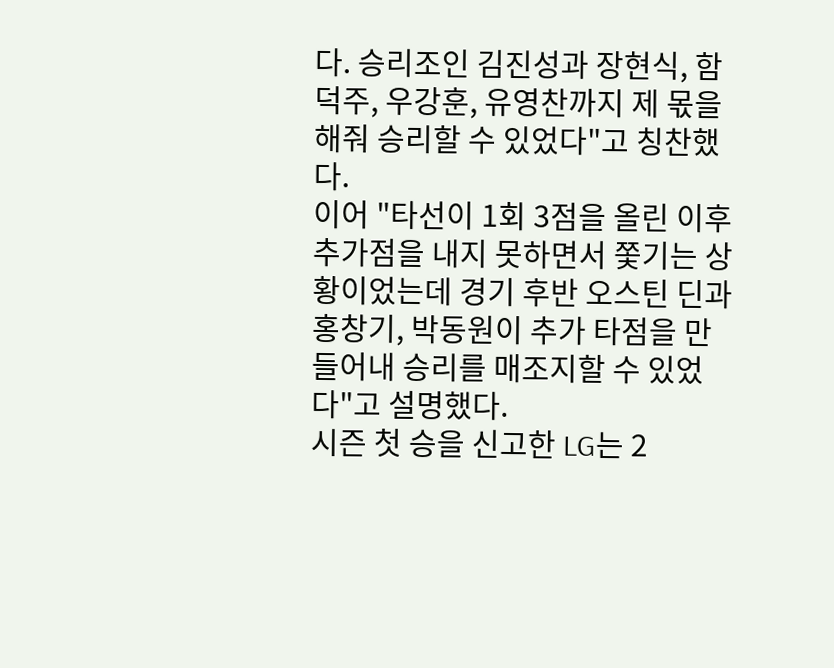다. 승리조인 김진성과 장현식, 함덕주, 우강훈, 유영찬까지 제 몫을 해줘 승리할 수 있었다"고 칭찬했다.
이어 "타선이 1회 3점을 올린 이후 추가점을 내지 못하면서 쫓기는 상황이었는데 경기 후반 오스틴 딘과 홍창기, 박동원이 추가 타점을 만들어내 승리를 매조지할 수 있었다"고 설명했다.
시즌 첫 승을 신고한 LG는 2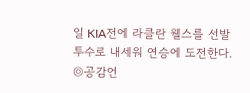일 KIA전에 라클란 웰스를 선발 투수로 내세워 연승에 도전한다.
◎공감언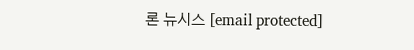론 뉴시스 [email protected]